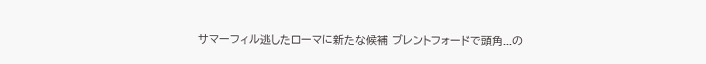サマーフィル逃したローマに新たな候補 ブレントフォードで頭角...の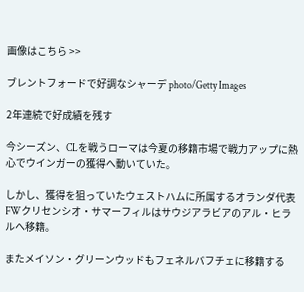画像はこちら >>

ブレントフォードで好調なシャーデ photo/Getty Images

2年連続で好成績を残す

今シーズン、CLを戦うローマは今夏の移籍市場で戦力アップに熱心でウインガーの獲得へ動いていた。

しかし、獲得を狙っていたウェストハムに所属するオランダ代表FWクリセンシオ・サマーフィルはサウジアラビアのアル・ヒラルへ移籍。

またメイソン・グリーンウッドもフェネルバフチェに移籍する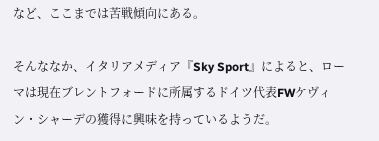など、ここまでは苦戦傾向にある。

そんななか、イタリアメディア『Sky Sport』によると、ローマは現在ブレントフォードに所属するドイツ代表FWケヴィン・シャーデの獲得に興味を持っているようだ。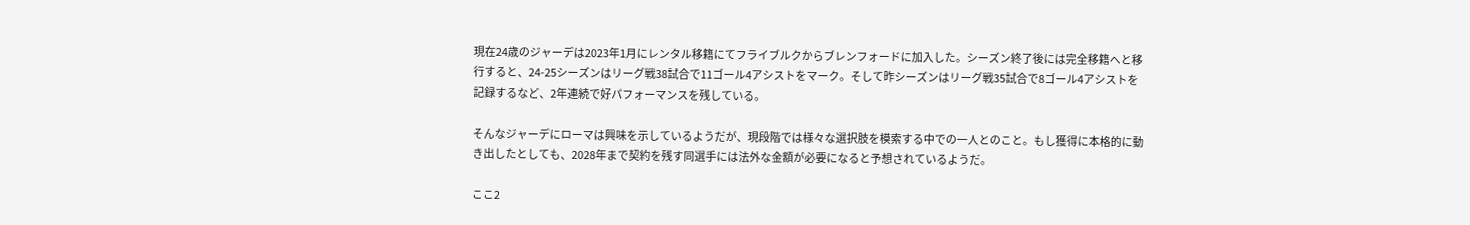現在24歳のジャーデは2023年1月にレンタル移籍にてフライブルクからブレンフォードに加入した。シーズン終了後には完全移籍へと移行すると、24-25シーズンはリーグ戦38試合で11ゴール4アシストをマーク。そして昨シーズンはリーグ戦35試合で8ゴール4アシストを記録するなど、2年連続で好パフォーマンスを残している。

そんなジャーデにローマは興味を示しているようだが、現段階では様々な選択肢を模索する中での一人とのこと。もし獲得に本格的に動き出したとしても、2028年まで契約を残す同選手には法外な金額が必要になると予想されているようだ。

ここ2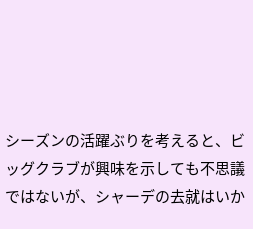シーズンの活躍ぶりを考えると、ビッグクラブが興味を示しても不思議ではないが、シャーデの去就はいか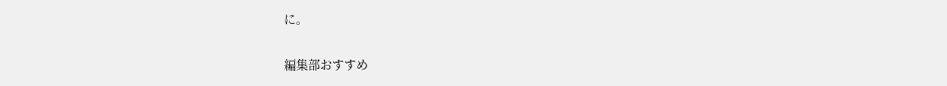に。

編集部おすすめ